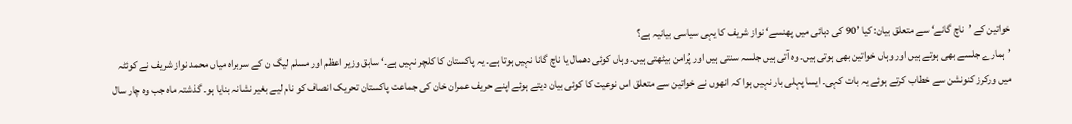خواتین کے ’ناچ گانے‘ سے متعلق بیان: کیا ’90 کی دہائی میں پھنسے‘ نواز شریف کا یہی سیاسی بیانیہ ہے؟
’ہمارے جلسے بھی ہوتے ہیں اور وہاں خواتین بھی ہوتی ہیں۔ وہ آتی ہیں جلسہ سنتی ہیں اور پُرامن بیٹھتی ہیں۔ وہاں کوئی دھمال یا ناچ گانا نہیں ہوتا ہے۔ یہ پاکستان کا کلچر نہیں ہے۔‘ سابق وزير اعظم اور مسلم لیگ ن کے سربراہ میاں محمد نواز شريف نے کوئٹہ میں ورکرز کنونشن سے خطاب کرتے ہوئے یہ بات کہی۔ ایسا پہلی بار نہیں ہوا کہ انھوں نے خواتین سے متعلق اس نوعیت کا کوئی بیان دیتے ہوئے اپنے حریف عمران خان کی جماعت پاکستان تحریک انصاف کو نام لیے بغیر نشانہ بنایا ہو۔ گذشتہ ماہ جب وہ چار سال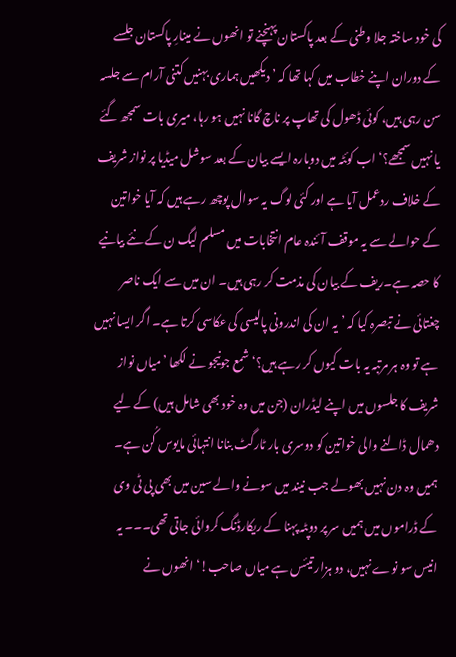کی خود ساختہ جلا وطنی کے بعد پاکستان پہنچنے تو انھوں نے مینارِ پاکستان جلسے کے دوران اپنے خطاب میں کہا تھا کہ ’دیکھیں ہماری بہنیں کتنی آرام سے جلسہ سن رہی ہیں، کوئی ڈھول کی تھاپ پر ناچ گانا نہیں ہو رہا، میری بات سمجھ گئے یا نہیں سمجھے؟‘ اب کوئٹہ میں دوبارہ ایسے بیان کے بعد سوشل میڈیا پر نواز شریف کے خلاف ردعمل آیا ہے اور کئی لوگ یہ سوال پوچھ رہے ہیں کہ آیا خواتین کے حوالے سے یہ موقف آئندہ عام انتخابات میں مسلم لیگ ن کے نئے بیانیے کا حصہ ہے۔ریف کے بیان کی مذمت کر رہی ہیں۔ ان میں سے ایک ناصر چغتائی نے تبصرہ کیا کہ ’یہ ان کی اندرونی پالیسی کی عکاسی کرتا ہے۔ اگر ایسا نہیں ہے تو وہ ہر مرتبہ یہ بات کیوں کر رہے ہیں؟‘ شمع جونیجو نے لکھا ’میاں نواز شریف کا جلسوں میں اپنے لیڈران (جن میں وہ خود بھی شامل ہیں) کے لیے دھمال ڈالنے والی خواتین کو دوسری بار ٹارگٹ بنانا انتہائی مایوس کُن ہے۔ ہمیں وہ دن نہیں بھولے جب نیند میں سونے والے سین میں بھی پی ٹی وی کے ڈراموں میں ہمیں سر پر دوپٹہ پہنا کے ریکارڈنگ کروائی جاتی تھی۔۔۔ یہ انیس سو نوے نہیں، دو ہزار تیئس ہے میاں صاحب!‘ انھوں نے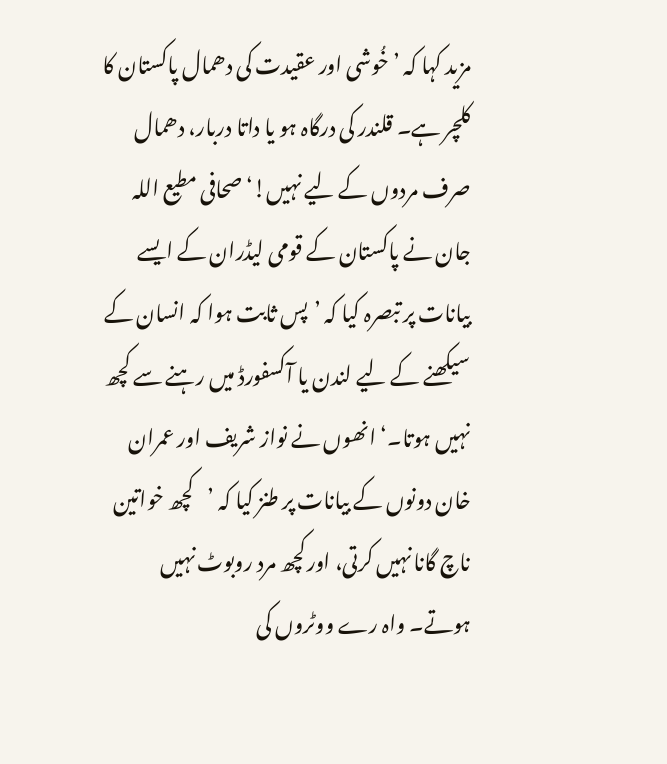مزید کہا کہ ’خُوشی اور عقیدت کی دھمال پاکستان کا کلچر ہے۔ قلندر کی درگاہ ہو یا داتا دربار، دھمال صرف مردوں کے لیے نہیں!‘ صحافی مطیع اللہ جان نے پاکستان کے قومی لیڈران کے ایسے بیانات پر تبصرہ کیا کہ ’پس ثابت ہوا کہ انسان کے سیکھنے کے لیے لندن یا آکسفورڈ میں رہنے سے کچھ نہیں ہوتا۔‘ انھوں نے نواز شریف اور عمران خان دونوں کے بیانات پر طنز کیا کہ ’کچھ خواتین ناچ گانا نہیں کرتی، اور کچھ مرد روبوٹ نہیں ہوتے۔ واہ رے ووٹروں کی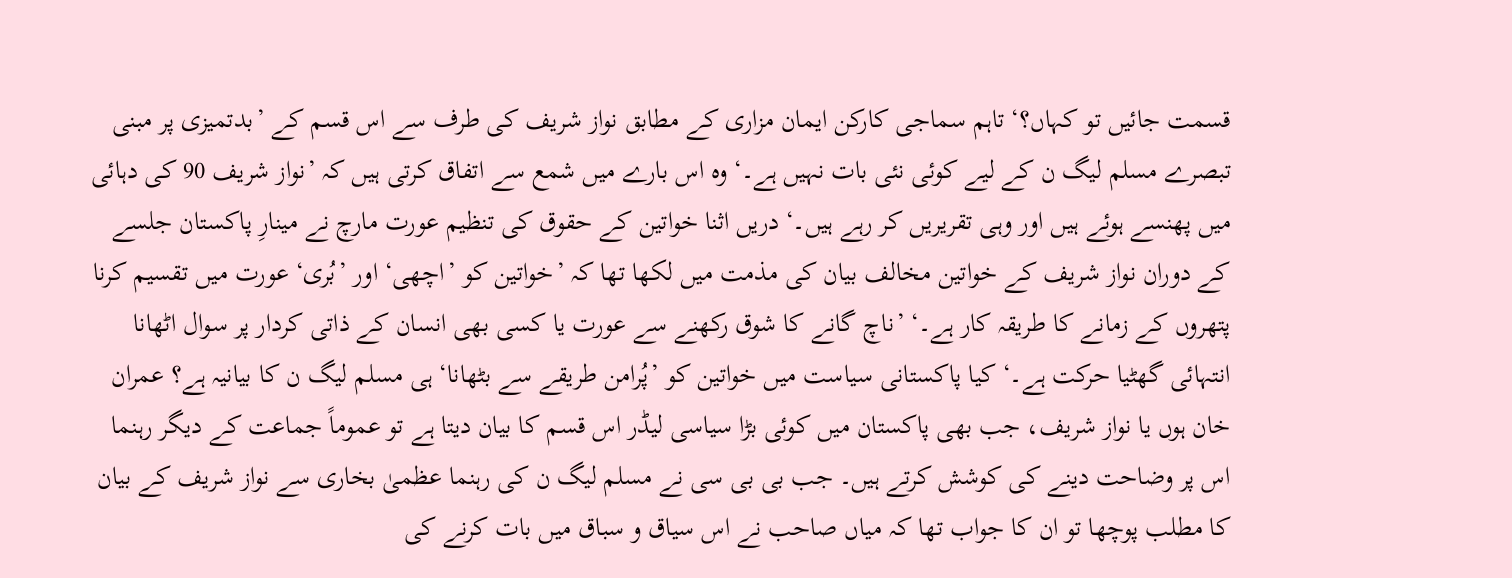قسمت جائیں تو کہاں؟‘ تاہم سماجی کارکن ایمان مزاری کے مطابق نواز شریف کی طرف سے اس قسم کے ’بدتمیزی پر مبنی تبصرے مسلم لیگ ن کے لیے کوئی نئی بات نہیں ہے۔‘ وہ اس بارے میں شمع سے اتفاق کرتی ہیں کہ ’نواز شریف 90 کی دہائی میں پھنسے ہوئے ہیں اور وہی تقریریں کر رہے ہیں۔‘ دریں اثنا خواتین کے حقوق کی تنظیم عورت مارچ نے مینارِ پاکستان جلسے کے دوران نواز شریف کے خواتین مخالف بیان کی مذمت میں لکھا تھا کہ ’خواتین کو ’اچھی‘ اور ’بُری‘ عورت میں تقسیم کرنا پتھروں کے زمانے کا طریقہ کار ہے۔‘ ’ناچ گانے کا شوق رکھنے سے عورت یا کسی بھی انسان کے ذاتی کردار پر سوال اٹھانا انتہائی گھٹیا حرکت ہے۔‘ کیا پاکستانی سیاست میں خواتین کو ’پُرامن طریقے سے بٹھانا‘ ہی مسلم لیگ ن کا بیانیہ ہے؟ عمران خان ہوں یا نواز شریف، جب بھی پاکستان میں کوئی بڑا سیاسی لیڈر اس قسم کا بیان دیتا ہے تو عموماً جماعت کے دیگر رہنما اس پر وضاحت دینے کی کوشش کرتے ہیں۔ جب بی بی سی نے مسلم لیگ ن کی رہنما عظمیٰ بخاری سے نواز شریف کے بیان کا مطلب پوچھا تو ان کا جواب تھا کہ میاں صاحب نے اس سیاق و سباق میں بات کرنے کی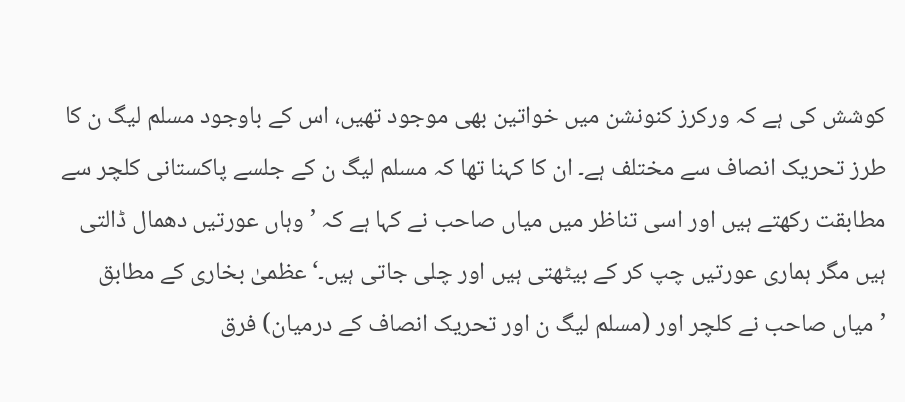کوشش کی ہے کہ ورکرز کنونشن میں خواتین بھی موجود تھیں، اس کے باوجود مسلم لیگ ن کا طرز تحریک انصاف سے مختلف ہے۔ ان کا کہنا تھا کہ مسلم لیگ ن کے جلسے پاکستانی کلچر سے مطابقت رکھتے ہیں اور اسی تناظر میں میاں صاحب نے کہا ہے کہ ’وہاں عورتیں دھمال ڈالتی ہیں مگر ہماری عورتیں چپ کر کے بیٹھتی ہیں اور چلی جاتی ہیں۔‘ عظمیٰ بخاری کے مطابق ’میاں صاحب نے کلچر اور (مسلم لیگ ن اور تحریک انصاف کے درمیان) فرق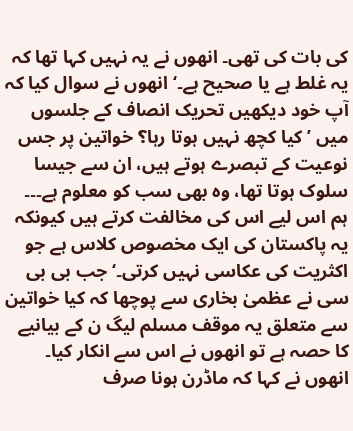کی بات کی تھی۔ انھوں نے یہ نہیں کہا تھا کہ یہ غلط ہے یا صحیح ہے۔‘ انھوں نے سوال کیا کہ آپ خود دیکھیں تحریک انصاف کے جلسوں میں ’کیا کچھ نہیں ہوتا رہا؟ خواتین پر جس نوعیت کے تبصرے ہوتے ہیں، ان سے جیسا سلوک ہوتا تھا، وہ بھی سب کو معلوم ہے۔۔۔ ہم اس لیے اس کی مخالفت کرتے ہیں کیونکہ یہ پاکستان کی ایک مخصوص کلاس ہے جو اکثریت کی عکاسی نہیں کرتی۔‘ جب بی بی سی نے عظمیٰ بخاری سے پوچھا کہ کیا خواتین سے متعلق یہ موقف مسلم لیگ ن کے بیانیے کا حصہ ہے تو انھوں نے اس سے انکار کیا۔ انھوں نے کہا کہ ماڈرن ہونا صرف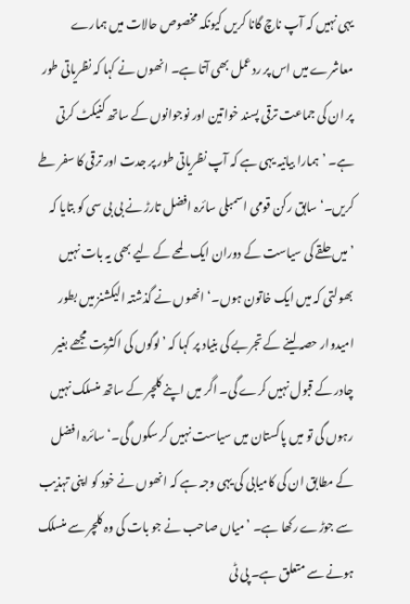یہی نہیں کہ آپ ناچ گانا کریں کیونکہ مخصوص حالات میں ہمارے معاشرے میں اس پر ردعمل بھی آتا ہے۔ انھوں نے کہا کہ نظریاتی طور پر ان کی جماعت ترقی پسند خواتین اور نوجوانوں کے ساتھ کنیکٹ کرتی ہے۔ ’ہمارا بیانیہ یہی ہے کہ آپ نظریاتی طور پر جدت اور ترقی کا سفر طے کریں۔‘ سابق رکن قومی اسمبلی سائرہ افضل تارڑ نے بی بی سی کو بتایا کہ ’میں حلقے کی سیاست کے دوران ایک لمحے کے لیے بھی یہ بات نہیں بھولتی کہ میں ایک خاتون ہوں۔‘ انھوں نے گذشتہ الیکشنز میں بطور امیدوار حصہ لینے کے تجربے کی بنیاد پر کہا کہ ’لوگوں کی اکثریت مجھے بغیر چادر کے قبول نہیں کرے گی۔ اگر میں اپنے کلچر کے ساتھ منسلک نہیں رہوں گی تو میں پاکستان میں سیاست نہیں کر سکوں گی۔‘ سائرہ افضل کے مطابق ان کی کامیابی کی یہی وجہ ہے کہ انھوں نے خود کو اپنی تہذیب سے جوڑے رکھا ہے۔ ’میاں صاحب نے جو بات کی وہ کلچر سے منسلک ہونے سے متعلق ہے۔ پی ٹی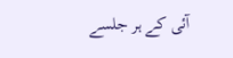آئی کے ہر جلسے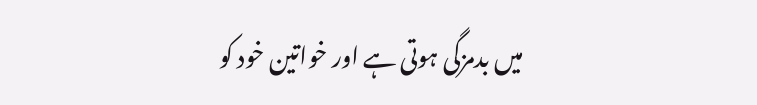میں بدمزگی ہوتی ہے اور خواتین خود کو